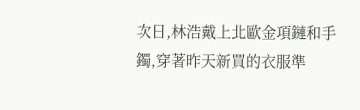次日,林浩戴上北歐金項鏈和手鐲,穿著昨天新買的衣服準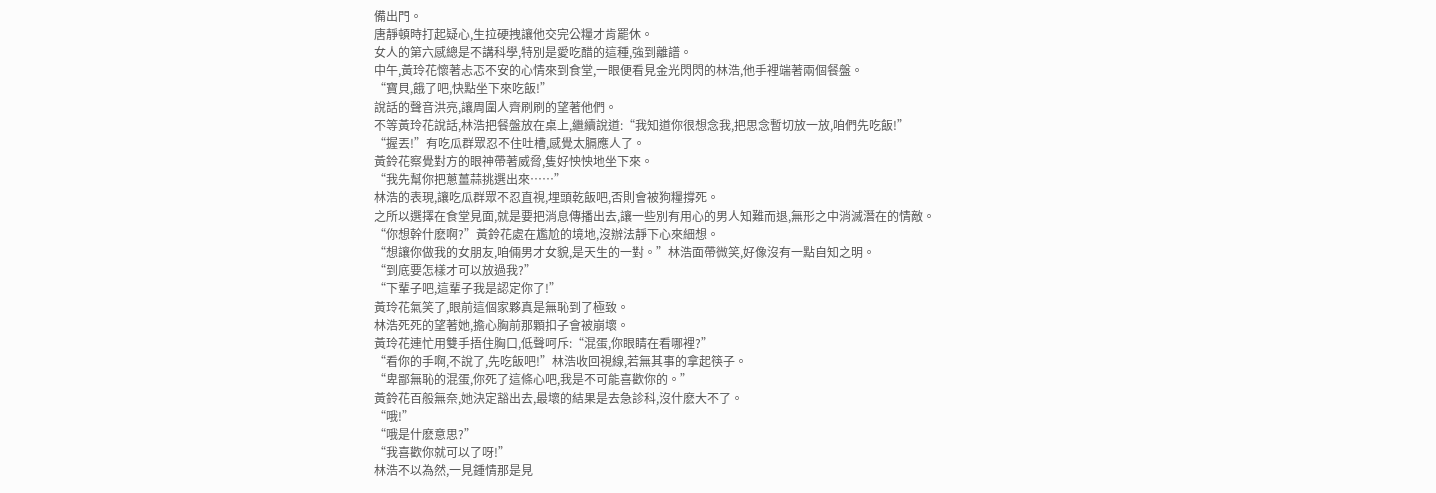備出門。
唐靜頓時打起疑心,生拉硬拽讓他交完公糧才肯罷休。
女人的第六感總是不講科學,特別是愛吃醋的這種,強到離譜。
中午,黃玲花懷著忐忑不安的心情來到食堂,一眼便看見金光閃閃的林浩,他手裡端著兩個餐盤。
“寶貝,餓了吧,快點坐下來吃飯!”
說話的聲音洪亮,讓周圍人齊刷刷的望著他們。
不等黃玲花說話,林浩把餐盤放在桌上,繼續說道:“我知道你很想念我,把思念暫切放一放,咱們先吃飯!”
“握丟!”有吃瓜群眾忍不住吐槽,感覺太膈應人了。
黃鈴花察覺對方的眼神帶著威脅,隻好怏怏地坐下來。
“我先幫你把蔥薑蒜挑選出來……”
林浩的表現,讓吃瓜群眾不忍直視,埋頭乾飯吧,否則會被狗糧撐死。
之所以選擇在食堂見面,就是要把消息傳播出去,讓一些別有用心的男人知難而退,無形之中消滅潛在的情敵。
“你想幹什麽啊?”黃鈴花處在尷尬的境地,沒辦法靜下心來細想。
“想讓你做我的女朋友,咱倆男才女貌,是天生的一對。”林浩面帶微笑,好像沒有一點自知之明。
“到底要怎樣才可以放過我?”
“下輩子吧,這輩子我是認定你了!”
黃玲花氣笑了,眼前這個家夥真是無恥到了極致。
林浩死死的望著她,擔心胸前那顆扣子會被崩壞。
黃玲花連忙用雙手捂住胸口,低聲呵斥:“混蛋,你眼睛在看哪裡?”
“看你的手啊,不說了,先吃飯吧!”林浩收回視線,若無其事的拿起筷子。
“卑鄙無恥的混蛋,你死了這條心吧,我是不可能喜歡你的。”
黃鈴花百般無奈,她決定豁出去,最壞的結果是去急診科,沒什麽大不了。
“哦!”
“哦是什麽意思?”
“我喜歡你就可以了呀!”
林浩不以為然,一見鍾情那是見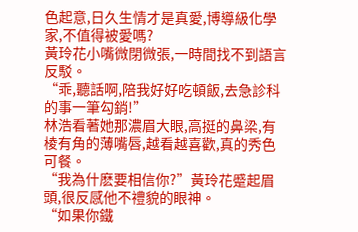色起意,日久生情才是真愛,博導級化學家,不值得被愛嗎?
黃玲花小嘴微閉微張,一時間找不到語言反駁。
“乖,聽話啊,陪我好好吃頓飯,去急診科的事一筆勾銷!”
林浩看著她那濃眉大眼,高挺的鼻梁,有棱有角的薄嘴唇,越看越喜歡,真的秀色可餐。
“我為什麽要相信你?”黃玲花蹙起眉頭,很反感他不禮貌的眼神。
“如果你鐵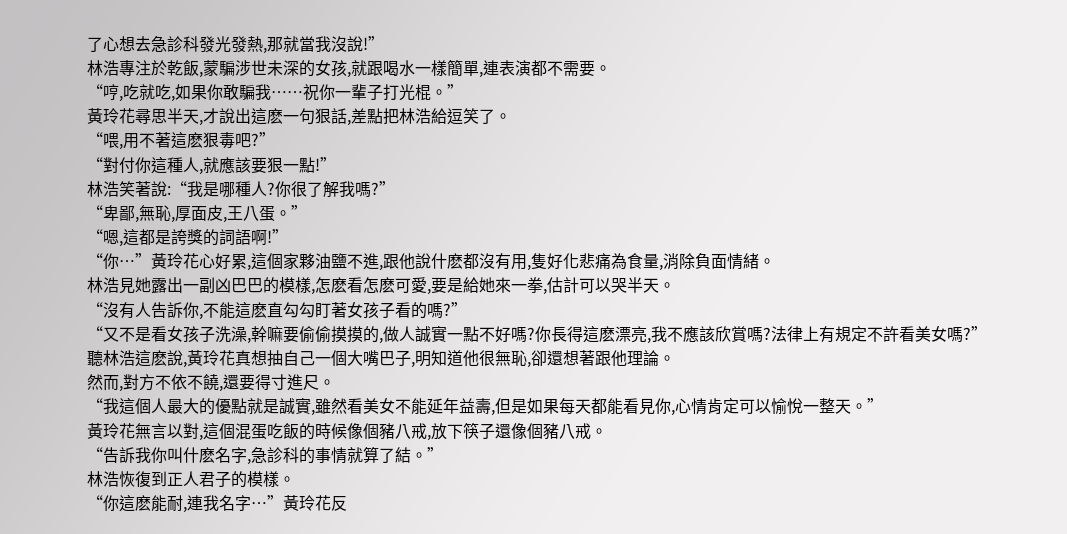了心想去急診科發光發熱,那就當我沒說!”
林浩專注於乾飯,蒙騙涉世未深的女孩,就跟喝水一樣簡單,連表演都不需要。
“哼,吃就吃,如果你敢騙我……祝你一輩子打光棍。”
黃玲花尋思半天,才說出這麽一句狠話,差點把林浩給逗笑了。
“喂,用不著這麽狠毒吧?”
“對付你這種人,就應該要狠一點!”
林浩笑著說:“我是哪種人?你很了解我嗎?”
“卑鄙,無恥,厚面皮,王八蛋。”
“嗯,這都是誇獎的詞語啊!”
“你…”黃玲花心好累,這個家夥油鹽不進,跟他說什麽都沒有用,隻好化悲痛為食量,消除負面情緒。
林浩見她露出一副凶巴巴的模樣,怎麽看怎麽可愛,要是給她來一拳,估計可以哭半天。
“沒有人告訴你,不能這麽直勾勾盯著女孩子看的嗎?”
“又不是看女孩子洗澡,幹嘛要偷偷摸摸的,做人誠實一點不好嗎?你長得這麽漂亮,我不應該欣賞嗎?法律上有規定不許看美女嗎?”
聽林浩這麽說,黃玲花真想抽自己一個大嘴巴子,明知道他很無恥,卻還想著跟他理論。
然而,對方不依不饒,還要得寸進尺。
“我這個人最大的優點就是誠實,雖然看美女不能延年益壽,但是如果每天都能看見你,心情肯定可以愉悅一整天。”
黃玲花無言以對,這個混蛋吃飯的時候像個豬八戒,放下筷子還像個豬八戒。
“告訴我你叫什麽名字,急診科的事情就算了結。”
林浩恢復到正人君子的模樣。
“你這麽能耐,連我名字…”黃玲花反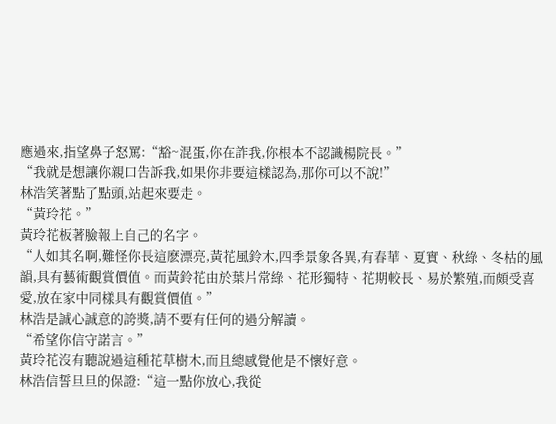應過來,指望鼻子怒罵:“豁~混蛋,你在詐我,你根本不認識楊院長。”
“我就是想讓你親口告訴我,如果你非要這樣認為,那你可以不說!”
林浩笑著點了點頭,站起來要走。
“黃玲花。”
黃玲花板著臉報上自己的名字。
“人如其名啊,難怪你長這麽漂亮,黃花風鈴木,四季景象各異,有春華、夏實、秋綠、冬枯的風韻,具有藝術觀賞價值。而黃鈴花由於葉片常綠、花形獨特、花期較長、易於繁殖,而頗受喜愛,放在家中同樣具有觀賞價值。”
林浩是誠心誠意的誇獎,請不要有任何的過分解讀。
“希望你信守諾言。”
黃玲花沒有聽說過這種花草樹木,而且總感覺他是不懷好意。
林浩信誓旦旦的保證:“這一點你放心,我從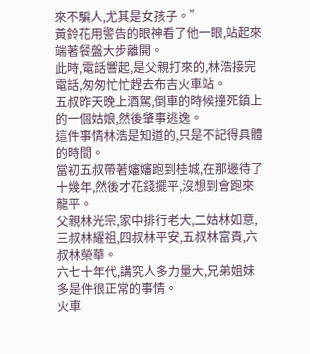來不騙人,尤其是女孩子。”
黃鈴花用警告的眼神看了他一眼,站起來端著餐盤大步離開。
此時,電話響起,是父親打來的,林浩接完電話,匆匆忙忙趕去布吉火車站。
五叔昨天晚上酒駕,倒車的時候撞死鎮上的一個姑娘,然後肇事逃逸。
這件事情林浩是知道的,只是不記得具體的時間。
當初五叔帶著嬸嬸跑到桂城,在那邊待了十幾年,然後才花錢擺平,沒想到會跑來龍平。
父親林光宗,家中排行老大,二姑林如意,三叔林耀祖,四叔林平安,五叔林富貴,六叔林榮華。
六七十年代,講究人多力量大,兄弟姐妹多是件很正常的事情。
火車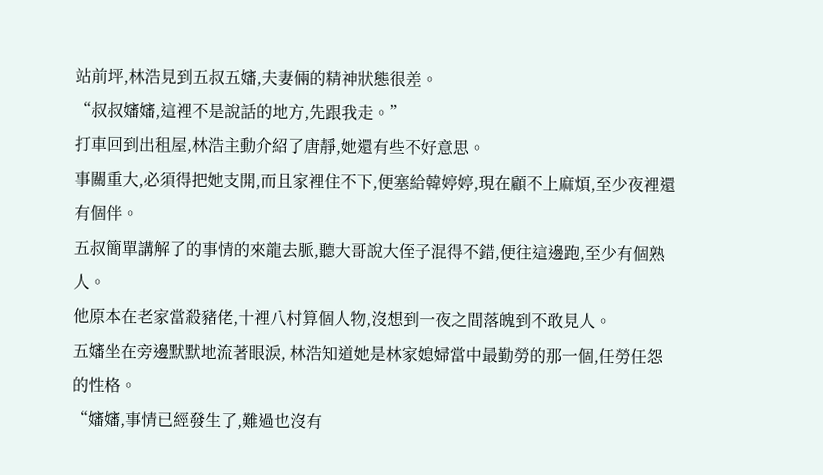站前坪,林浩見到五叔五嬸,夫妻倆的精神狀態很差。
“叔叔嬸嬸,這裡不是說話的地方,先跟我走。”
打車回到出租屋,林浩主動介紹了唐靜,她還有些不好意思。
事關重大,必須得把她支開,而且家裡住不下,便塞給韓婷婷,現在顧不上麻煩,至少夜裡還有個伴。
五叔簡單講解了的事情的來龍去脈,聽大哥說大侄子混得不錯,便往這邊跑,至少有個熟人。
他原本在老家當殺豬佬,十裡八村算個人物,沒想到一夜之間落魄到不敢見人。
五嬸坐在旁邊默默地流著眼淚, 林浩知道她是林家媳婦當中最勤勞的那一個,任勞任怨的性格。
“嬸嬸,事情已經發生了,難過也沒有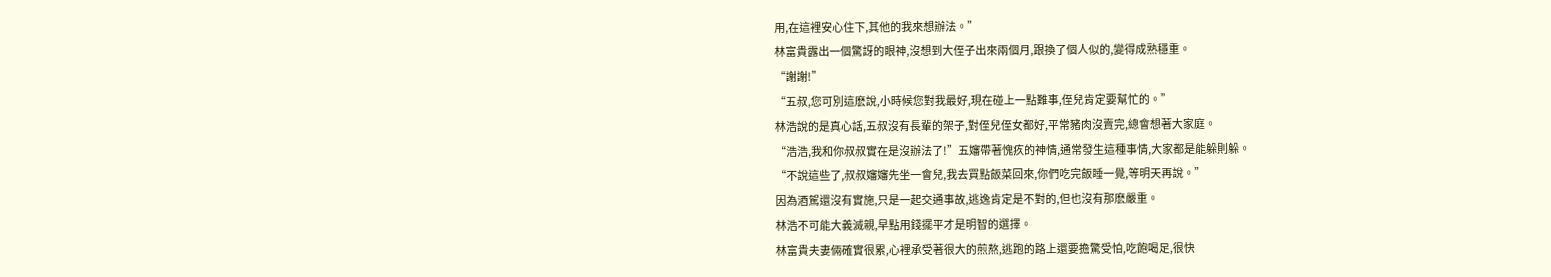用,在這裡安心住下,其他的我來想辦法。”
林富貴露出一個驚訝的眼神,沒想到大侄子出來兩個月,跟換了個人似的,變得成熟穩重。
“謝謝!”
“五叔,您可別這麽說,小時候您對我最好,現在碰上一點難事,侄兒肯定要幫忙的。”
林浩說的是真心話,五叔沒有長輩的架子,對侄兒侄女都好,平常豬肉沒賣完,總會想著大家庭。
“浩浩,我和你叔叔實在是沒辦法了!”五嬸帶著愧疚的神情,通常發生這種事情,大家都是能躲則躲。
“不說這些了,叔叔嬸嬸先坐一會兒,我去買點飯菜回來,你們吃完飯睡一覺,等明天再說。”
因為酒駕還沒有實施,只是一起交通事故,逃逸肯定是不對的,但也沒有那麽嚴重。
林浩不可能大義滅親,早點用錢擺平才是明智的選擇。
林富貴夫妻倆確實很累,心裡承受著很大的煎熬,逃跑的路上還要擔驚受怕,吃飽喝足,很快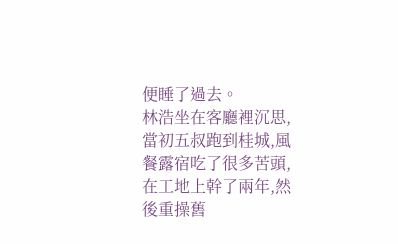便睡了過去。
林浩坐在客廳裡沉思,當初五叔跑到桂城,風餐露宿吃了很多苦頭,在工地上幹了兩年,然後重操舊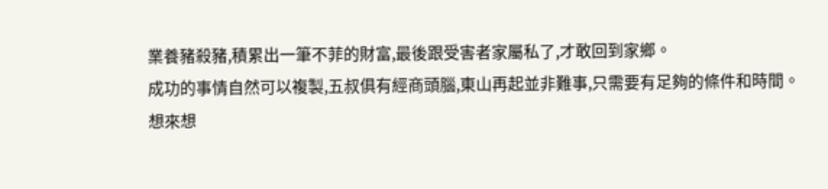業養豬殺豬,積累出一筆不菲的財富,最後跟受害者家屬私了,才敢回到家鄉。
成功的事情自然可以複製,五叔俱有經商頭腦,東山再起並非難事,只需要有足夠的條件和時間。
想來想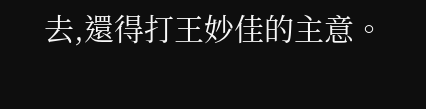去,還得打王妙佳的主意。